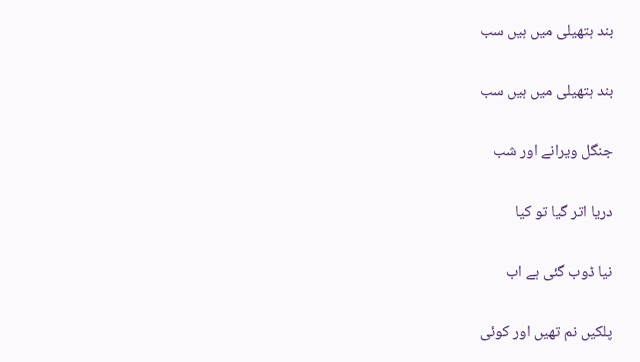بند ہتھیلی میں ہیں سب

بند ہتھیلی میں ہیں سب

جنگل ویرانے اور شب

دریا اتر گیا تو کیا

نیا ڈوب گئی ہے اب

پلکیں نم تھیں اور کوئی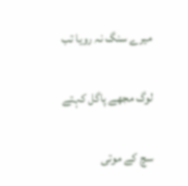میرے سنگ نہ رویا تب

لوگ مجھے پاگل کہتے

سچ کے موتی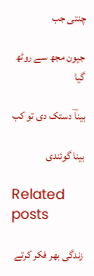چنتی جب

جیون مجھ سے روٹھ گیا

بیناؔ دستک دی تو کب

بینا گوئندی

Related posts

زندگی بھر فکر کرتے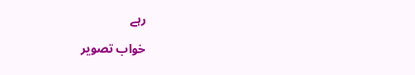رہے

خواب تصویر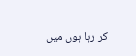کر رہا ہوں میں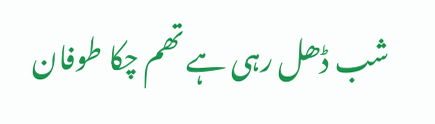شب ڈھل رہی ہے تھم چکا طوفان